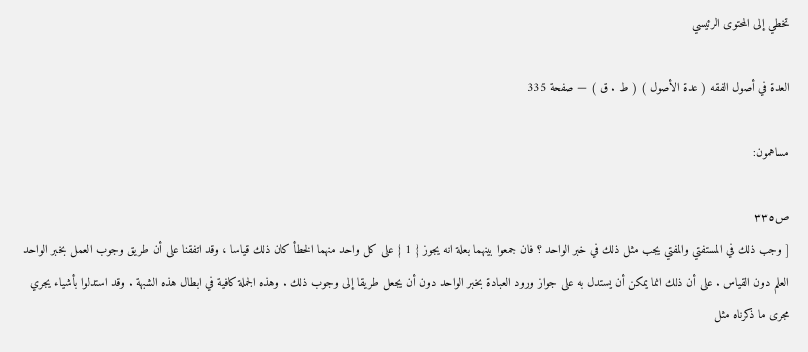تخطي إلى المحتوى الرئيسي

العدة في أصول الفقه ( عدة الأصول ) ( ط . ق ) — صفحة 335

مساهمون:

ص٣٣٥
[ وجب ذلك في المستفتي والمفتي يجب مثل ذلك في خبر الواحد ؟ فان جمعوا بينهما بعلة انه يجوز { 1 } على كل واحد منهما الخطأ كان ذلك قياسا ، وقد اتفقنا على أن طريق وجوب العمل بخبر الواحد العلم دون القياس . على أن ذلك انما يمكن أن يستدل به على جواز ورود العبادة بخبر الواحد دون أن يجعل طريقا إلى وجوب ذلك . وهذه الجملة كافية في ابطال هذه الشبهة . وقد استدلوا بأشياء يجري مجرى ما ذكرناه مثل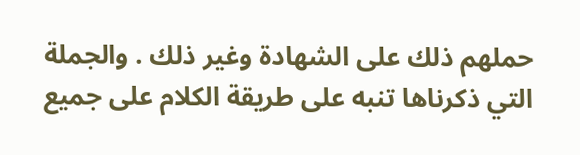حملهم ذلك على الشهادة وغير ذلك . والجملة التي ذكرناها تنبه على طريقة الكلام على جميع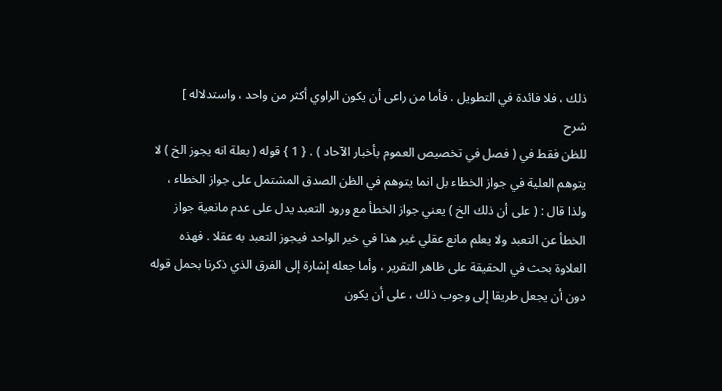ذلك ، فلا فائدة في التطويل . فأما من راعى أن يكون الراوي أكثر من واحد ، واستدلاله ]
شرح
للظن فقط في ( فصل في تخصيص العموم بأخبار الآحاد ) . { 1 } قوله ( بعلة انه يجوز الخ ) لا يتوهم العلية في جواز الخطاء بل انما يتوهم في الظن الصدق المشتمل على جواز الخطاء ، ولذا قال : ( على أن ذلك الخ ) يعني جواز الخطأ مع ورود التعبد يدل على عدم مانعية جواز الخطأ عن التعبد ولا يعلم مانع عقلي غير هذا في خير الواحد فيجوز التعبد به عقلا . فهذه العلاوة بحث في الحقيقة على ظاهر التقرير ، وأما جعله إشارة إلى الفرق الذي ذكرنا بحمل قوله دون أن يجعل طريقا إلى وجوب ذلك ، على أن يكون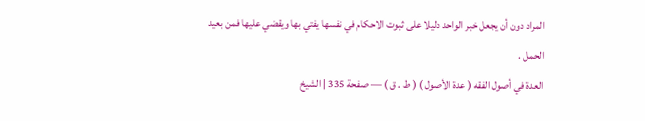المراد دون أن يجعل خبر الواحد دليلا على ثبوت الاحكام في نفسها يفتي بها ويقضي عليها فمن بعيد الحمل .
العدة في أصول الفقه ( عدة الأصول ) ( ط . ق ) — صفحة 335 | الشيخ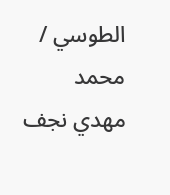الطوسي / محمد مهدي نجف